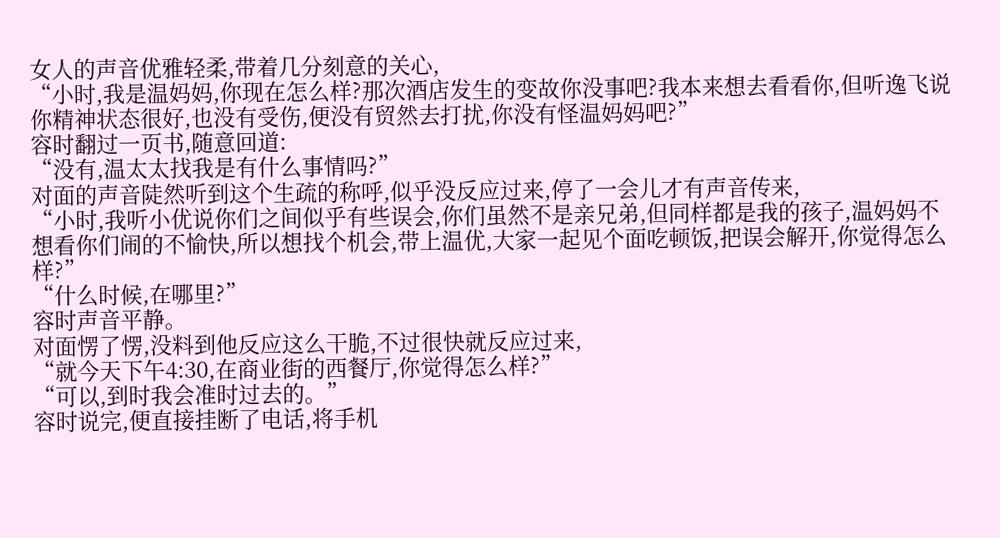女人的声音优雅轻柔,带着几分刻意的关心,
“小时,我是温妈妈,你现在怎么样?那次酒店发生的变故你没事吧?我本来想去看看你,但听逸飞说你精神状态很好,也没有受伤,便没有贸然去打扰,你没有怪温妈妈吧?”
容时翻过一页书,随意回道:
“没有,温太太找我是有什么事情吗?”
对面的声音陡然听到这个生疏的称呼,似乎没反应过来,停了一会儿才有声音传来,
“小时,我听小优说你们之间似乎有些误会,你们虽然不是亲兄弟,但同样都是我的孩子,温妈妈不想看你们闹的不愉快,所以想找个机会,带上温优,大家一起见个面吃顿饭,把误会解开,你觉得怎么样?”
“什么时候,在哪里?”
容时声音平静。
对面愣了愣,没料到他反应这么干脆,不过很快就反应过来,
“就今天下午4:30,在商业街的西餐厅,你觉得怎么样?”
“可以,到时我会准时过去的。”
容时说完,便直接挂断了电话,将手机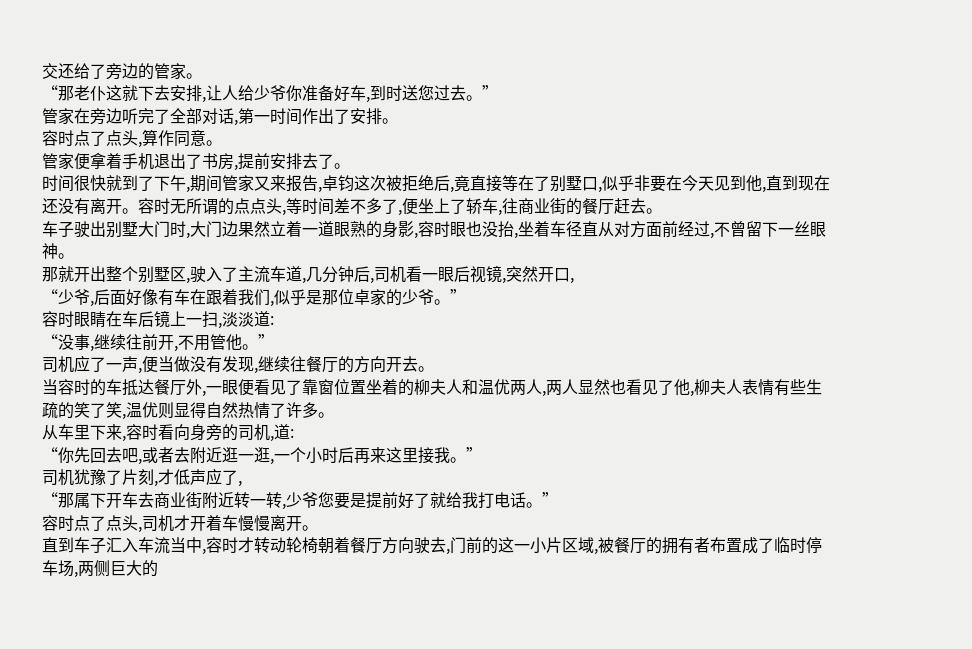交还给了旁边的管家。
“那老仆这就下去安排,让人给少爷你准备好车,到时送您过去。”
管家在旁边听完了全部对话,第一时间作出了安排。
容时点了点头,算作同意。
管家便拿着手机退出了书房,提前安排去了。
时间很快就到了下午,期间管家又来报告,卓钧这次被拒绝后,竟直接等在了别墅口,似乎非要在今天见到他,直到现在还没有离开。容时无所谓的点点头,等时间差不多了,便坐上了轿车,往商业街的餐厅赶去。
车子驶出别墅大门时,大门边果然立着一道眼熟的身影,容时眼也没抬,坐着车径直从对方面前经过,不曾留下一丝眼神。
那就开出整个别墅区,驶入了主流车道,几分钟后,司机看一眼后视镜,突然开口,
“少爷,后面好像有车在跟着我们,似乎是那位卓家的少爷。”
容时眼睛在车后镜上一扫,淡淡道:
“没事,继续往前开,不用管他。”
司机应了一声,便当做没有发现,继续往餐厅的方向开去。
当容时的车抵达餐厅外,一眼便看见了靠窗位置坐着的柳夫人和温优两人,两人显然也看见了他,柳夫人表情有些生疏的笑了笑,温优则显得自然热情了许多。
从车里下来,容时看向身旁的司机,道:
“你先回去吧,或者去附近逛一逛,一个小时后再来这里接我。”
司机犹豫了片刻,才低声应了,
“那属下开车去商业街附近转一转,少爷您要是提前好了就给我打电话。”
容时点了点头,司机才开着车慢慢离开。
直到车子汇入车流当中,容时才转动轮椅朝着餐厅方向驶去,门前的这一小片区域,被餐厅的拥有者布置成了临时停车场,两侧巨大的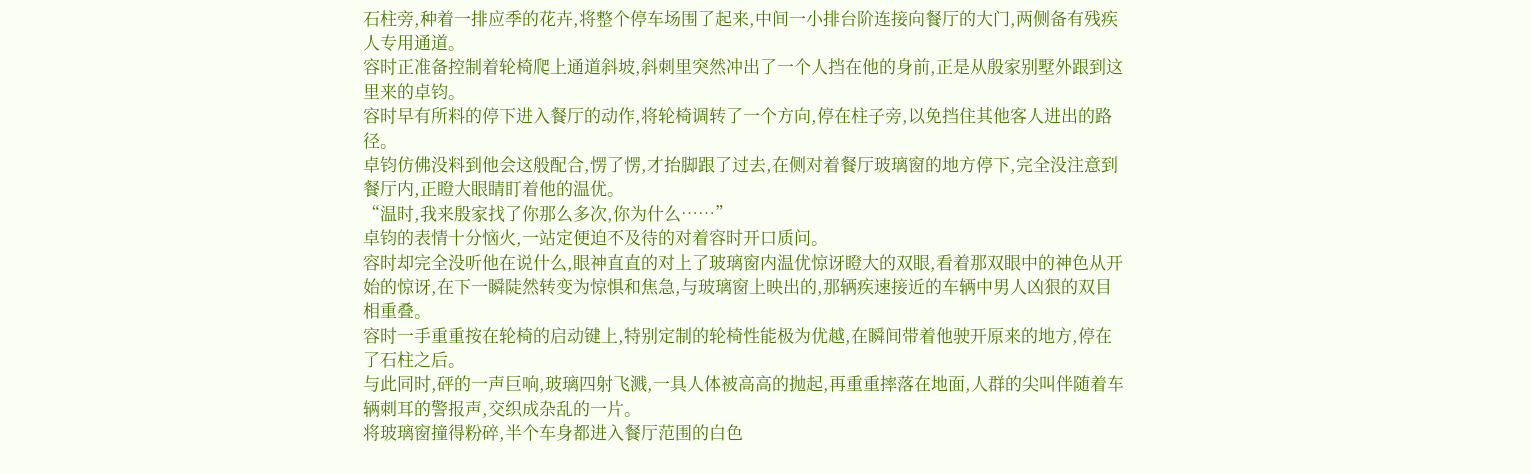石柱旁,种着一排应季的花卉,将整个停车场围了起来,中间一小排台阶连接向餐厅的大门,两侧备有残疾人专用通道。
容时正准备控制着轮椅爬上通道斜坡,斜刺里突然冲出了一个人挡在他的身前,正是从殷家别墅外跟到这里来的卓钧。
容时早有所料的停下进入餐厅的动作,将轮椅调转了一个方向,停在柱子旁,以免挡住其他客人进出的路径。
卓钧仿佛没料到他会这般配合,愣了愣,才抬脚跟了过去,在侧对着餐厅玻璃窗的地方停下,完全没注意到餐厅内,正瞪大眼睛盯着他的温优。
“温时,我来殷家找了你那么多次,你为什么……”
卓钧的表情十分恼火,一站定便迫不及待的对着容时开口质问。
容时却完全没听他在说什么,眼神直直的对上了玻璃窗内温优惊讶瞪大的双眼,看着那双眼中的神色从开始的惊讶,在下一瞬陡然转变为惊惧和焦急,与玻璃窗上映出的,那辆疾速接近的车辆中男人凶狠的双目相重叠。
容时一手重重按在轮椅的启动键上,特别定制的轮椅性能极为优越,在瞬间带着他驶开原来的地方,停在了石柱之后。
与此同时,砰的一声巨响,玻璃四射飞溅,一具人体被高高的抛起,再重重摔落在地面,人群的尖叫伴随着车辆刺耳的警报声,交织成杂乱的一片。
将玻璃窗撞得粉碎,半个车身都进入餐厅范围的白色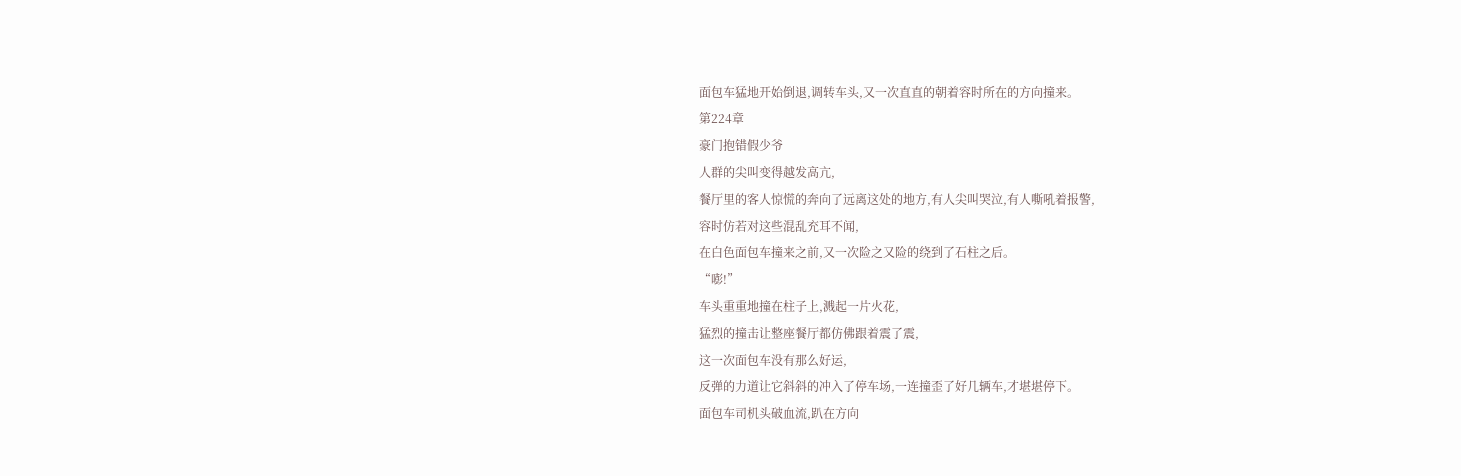面包车猛地开始倒退,调转车头,又一次直直的朝着容时所在的方向撞来。
第224章
豪门抱错假少爷
人群的尖叫变得越发高亢,
餐厅里的客人惊慌的奔向了远离这处的地方,有人尖叫哭泣,有人嘶吼着报警,
容时仿若对这些混乱充耳不闻,
在白色面包车撞来之前,又一次险之又险的绕到了石柱之后。
“嘭!”
车头重重地撞在柱子上,溅起一片火花,
猛烈的撞击让整座餐厅都仿佛跟着震了震,
这一次面包车没有那么好运,
反弹的力道让它斜斜的冲入了停车场,一连撞歪了好几辆车,才堪堪停下。
面包车司机头破血流,趴在方向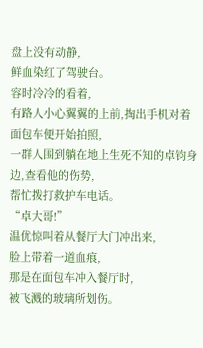盘上没有动静,
鲜血染红了驾驶台。
容时冷冷的看着,
有路人小心翼翼的上前,掏出手机对着面包车便开始拍照,
一群人围到躺在地上生死不知的卓钧身边,查看他的伤势,
帮忙拨打救护车电话。
“卓大哥!”
温优惊叫着从餐厅大门冲出来,
脸上带着一道血痕,
那是在面包车冲入餐厅时,
被飞溅的玻璃所划伤。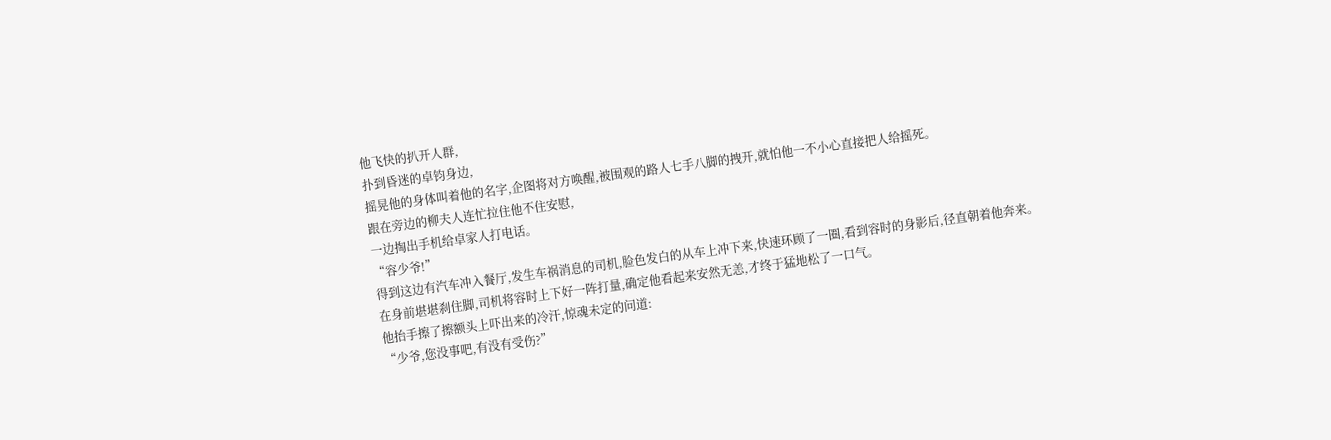他飞快的扒开人群,
扑到昏迷的卓钧身边,
摇晃他的身体叫着他的名字,企图将对方唤醒,被围观的路人七手八脚的拽开,就怕他一不小心直接把人给摇死。
跟在旁边的柳夫人连忙拉住他不住安慰,
一边掏出手机给卓家人打电话。
“容少爷!”
得到这边有汽车冲入餐厅,发生车祸消息的司机,脸色发白的从车上冲下来,快速环顾了一圈,看到容时的身影后,径直朝着他奔来。
在身前堪堪刹住脚,司机将容时上下好一阵打量,确定他看起来安然无恙,才终于猛地松了一口气。
他抬手擦了擦额头上吓出来的冷汗,惊魂未定的问道:
“少爷,您没事吧,有没有受伤?”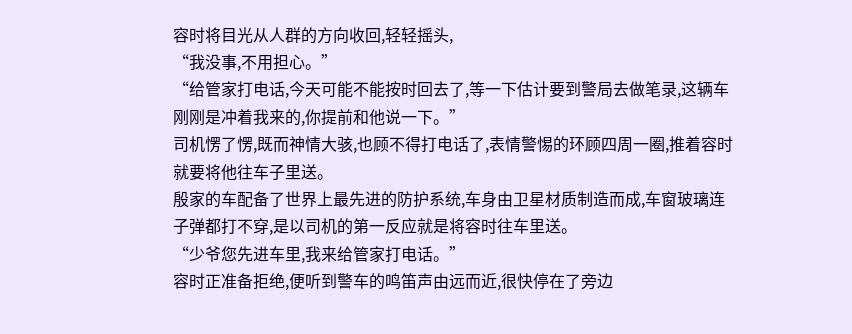容时将目光从人群的方向收回,轻轻摇头,
“我没事,不用担心。”
“给管家打电话,今天可能不能按时回去了,等一下估计要到警局去做笔录,这辆车刚刚是冲着我来的,你提前和他说一下。”
司机愣了愣,既而神情大骇,也顾不得打电话了,表情警惕的环顾四周一圈,推着容时就要将他往车子里送。
殷家的车配备了世界上最先进的防护系统,车身由卫星材质制造而成,车窗玻璃连子弹都打不穿,是以司机的第一反应就是将容时往车里送。
“少爷您先进车里,我来给管家打电话。”
容时正准备拒绝,便听到警车的鸣笛声由远而近,很快停在了旁边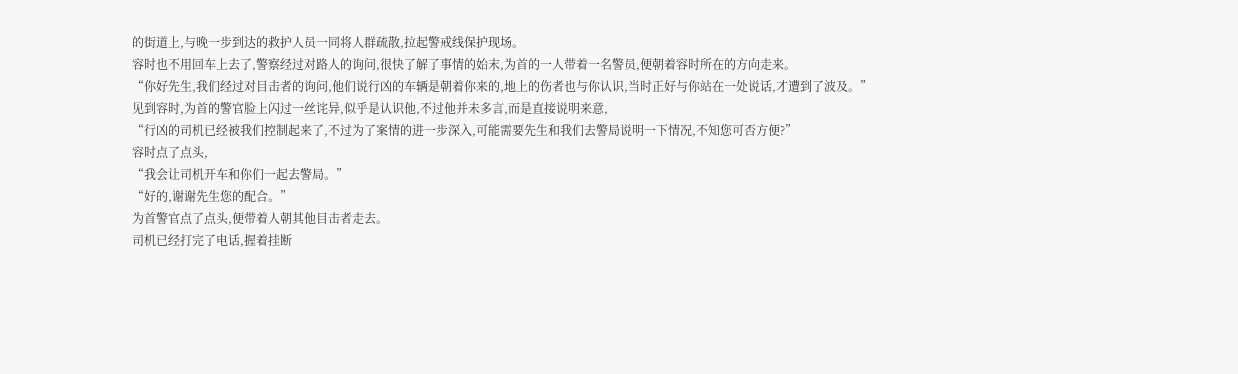的街道上,与晚一步到达的救护人员一同将人群疏散,拉起警戒线保护现场。
容时也不用回车上去了,警察经过对路人的询问,很快了解了事情的始末,为首的一人带着一名警员,便朝着容时所在的方向走来。
“你好先生,我们经过对目击者的询问,他们说行凶的车辆是朝着你来的,地上的伤者也与你认识,当时正好与你站在一处说话,才遭到了波及。”
见到容时,为首的警官脸上闪过一丝诧异,似乎是认识他,不过他并未多言,而是直接说明来意,
“行凶的司机已经被我们控制起来了,不过为了案情的进一步深入,可能需要先生和我们去警局说明一下情况,不知您可否方便?”
容时点了点头,
“我会让司机开车和你们一起去警局。”
“好的,谢谢先生您的配合。”
为首警官点了点头,便带着人朝其他目击者走去。
司机已经打完了电话,握着挂断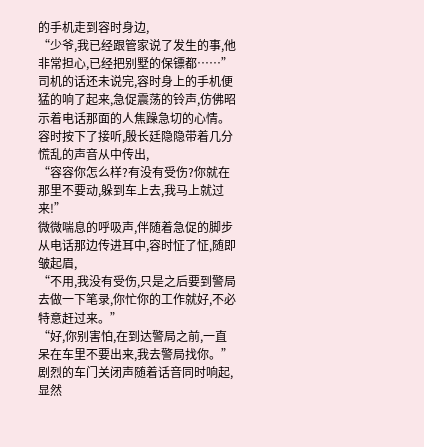的手机走到容时身边,
“少爷,我已经跟管家说了发生的事,他非常担心,已经把别墅的保镖都……”
司机的话还未说完,容时身上的手机便猛的响了起来,急促震荡的铃声,仿佛昭示着电话那面的人焦躁急切的心情。
容时按下了接听,殷长廷隐隐带着几分慌乱的声音从中传出,
“容容你怎么样?有没有受伤?你就在那里不要动,躲到车上去,我马上就过来!”
微微喘息的呼吸声,伴随着急促的脚步从电话那边传进耳中,容时怔了怔,随即皱起眉,
“不用,我没有受伤,只是之后要到警局去做一下笔录,你忙你的工作就好,不必特意赶过来。”
“好,你别害怕,在到达警局之前,一直呆在车里不要出来,我去警局找你。”
剧烈的车门关闭声随着话音同时响起,显然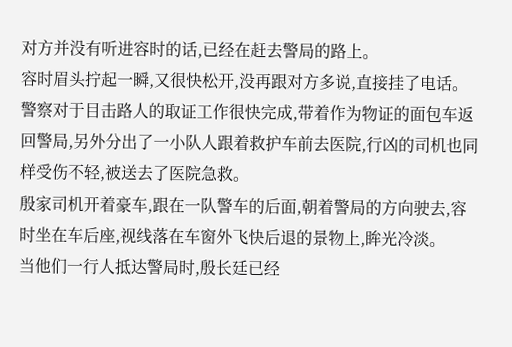对方并没有听进容时的话,已经在赶去警局的路上。
容时眉头拧起一瞬,又很快松开,没再跟对方多说,直接挂了电话。
警察对于目击路人的取证工作很快完成,带着作为物证的面包车返回警局,另外分出了一小队人跟着救护车前去医院,行凶的司机也同样受伤不轻,被送去了医院急救。
殷家司机开着豪车,跟在一队警车的后面,朝着警局的方向驶去,容时坐在车后座,视线落在车窗外飞快后退的景物上,眸光冷淡。
当他们一行人抵达警局时,殷长廷已经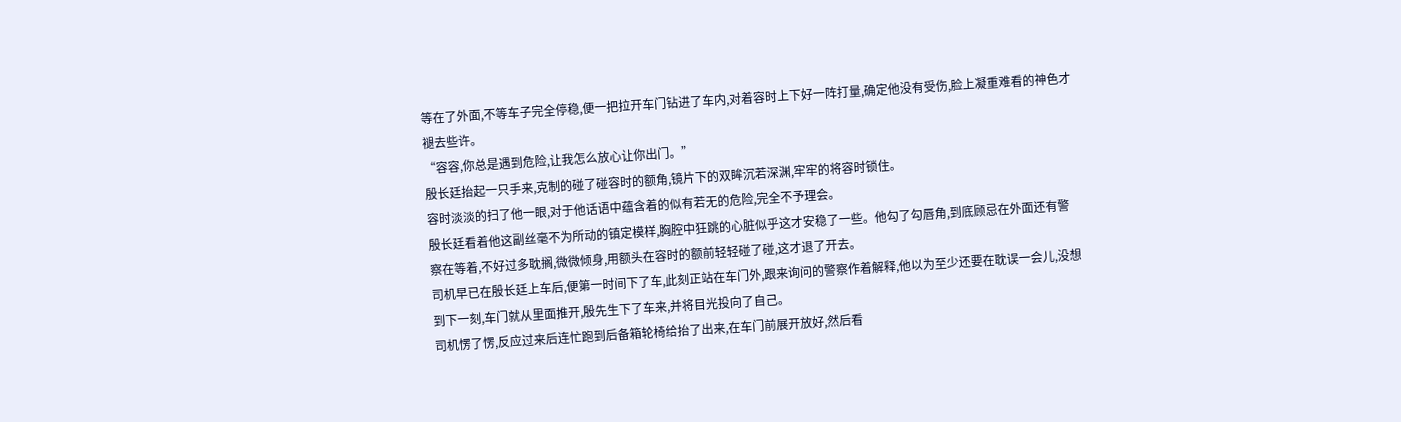等在了外面,不等车子完全停稳,便一把拉开车门钻进了车内,对着容时上下好一阵打量,确定他没有受伤,脸上凝重难看的神色才褪去些许。
“容容,你总是遇到危险,让我怎么放心让你出门。”
殷长廷抬起一只手来,克制的碰了碰容时的额角,镜片下的双眸沉若深渊,牢牢的将容时锁住。
容时淡淡的扫了他一眼,对于他话语中蕴含着的似有若无的危险,完全不予理会。
殷长廷看着他这副丝毫不为所动的镇定模样,胸腔中狂跳的心脏似乎这才安稳了一些。他勾了勾唇角,到底顾忌在外面还有警察在等着,不好过多耽搁,微微倾身,用额头在容时的额前轻轻碰了碰,这才退了开去。
司机早已在殷长廷上车后,便第一时间下了车,此刻正站在车门外,跟来询问的警察作着解释,他以为至少还要在耽误一会儿,没想到下一刻,车门就从里面推开,殷先生下了车来,并将目光投向了自己。
司机愣了愣,反应过来后连忙跑到后备箱轮椅给抬了出来,在车门前展开放好,然后看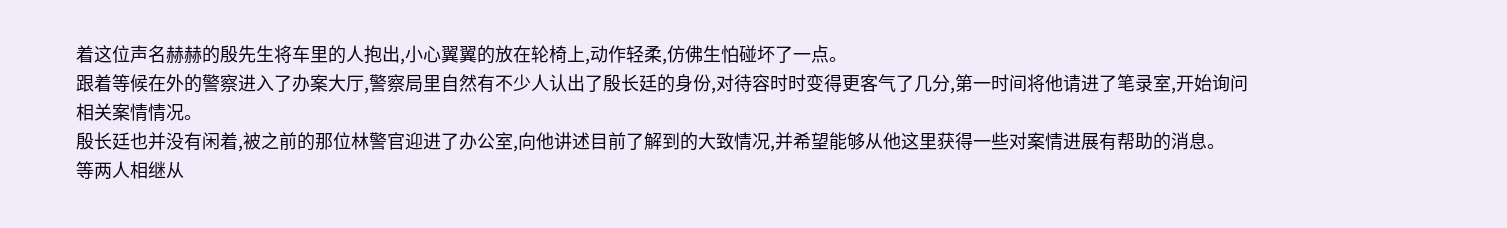着这位声名赫赫的殷先生将车里的人抱出,小心翼翼的放在轮椅上,动作轻柔,仿佛生怕碰坏了一点。
跟着等候在外的警察进入了办案大厅,警察局里自然有不少人认出了殷长廷的身份,对待容时时变得更客气了几分,第一时间将他请进了笔录室,开始询问相关案情情况。
殷长廷也并没有闲着,被之前的那位林警官迎进了办公室,向他讲述目前了解到的大致情况,并希望能够从他这里获得一些对案情进展有帮助的消息。
等两人相继从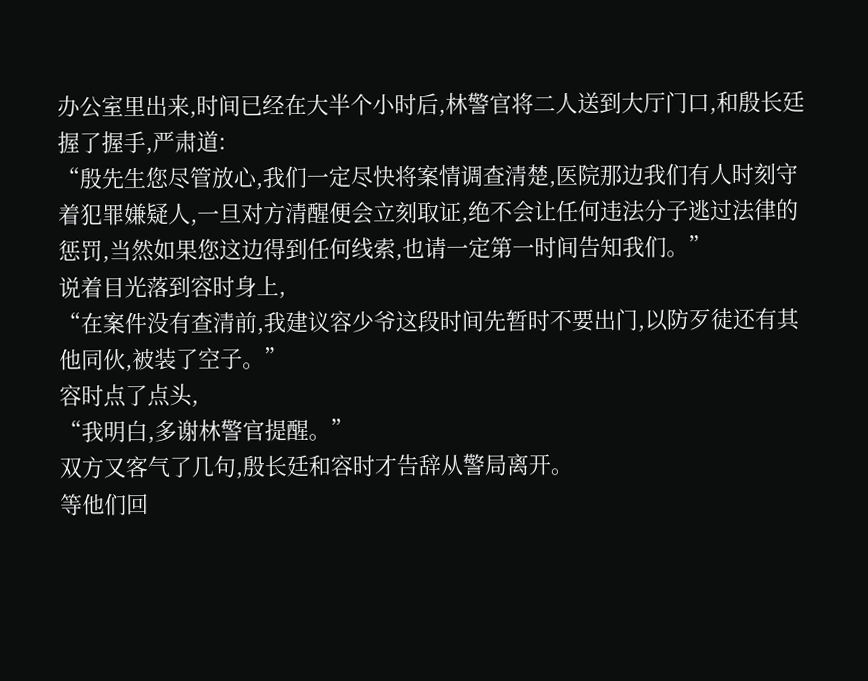办公室里出来,时间已经在大半个小时后,林警官将二人送到大厅门口,和殷长廷握了握手,严肃道:
“殷先生您尽管放心,我们一定尽快将案情调查清楚,医院那边我们有人时刻守着犯罪嫌疑人,一旦对方清醒便会立刻取证,绝不会让任何违法分子逃过法律的惩罚,当然如果您这边得到任何线索,也请一定第一时间告知我们。”
说着目光落到容时身上,
“在案件没有查清前,我建议容少爷这段时间先暂时不要出门,以防歹徒还有其他同伙,被装了空子。”
容时点了点头,
“我明白,多谢林警官提醒。”
双方又客气了几句,殷长廷和容时才告辞从警局离开。
等他们回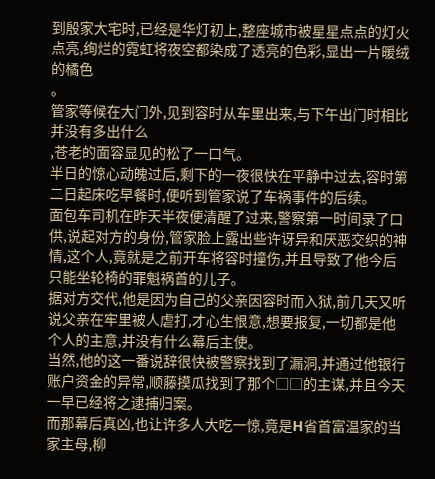到殷家大宅时,已经是华灯初上,整座城市被星星点点的灯火点亮,绚烂的霓虹将夜空都染成了透亮的色彩,显出一片暖绒的橘色
。
管家等候在大门外,见到容时从车里出来,与下午出门时相比并没有多出什么
,苍老的面容显见的松了一口气。
半日的惊心动魄过后,剩下的一夜很快在平静中过去,容时第二日起床吃早餐时,便听到管家说了车祸事件的后续。
面包车司机在昨天半夜便清醒了过来,警察第一时间录了口供,说起对方的身份,管家脸上露出些许讶异和厌恶交织的神情,这个人,竟就是之前开车将容时撞伤,并且导致了他今后只能坐轮椅的罪魁祸首的儿子。
据对方交代,他是因为自己的父亲因容时而入狱,前几天又听说父亲在牢里被人虐打,才心生恨意,想要报复,一切都是他个人的主意,并没有什么幕后主使。
当然,他的这一番说辞很快被警察找到了漏洞,并通过他银行账户资金的异常,顺藤摸瓜找到了那个□□的主谋,并且今天一早已经将之逮捕归案。
而那幕后真凶,也让许多人大吃一惊,竟是H省首富温家的当家主母,柳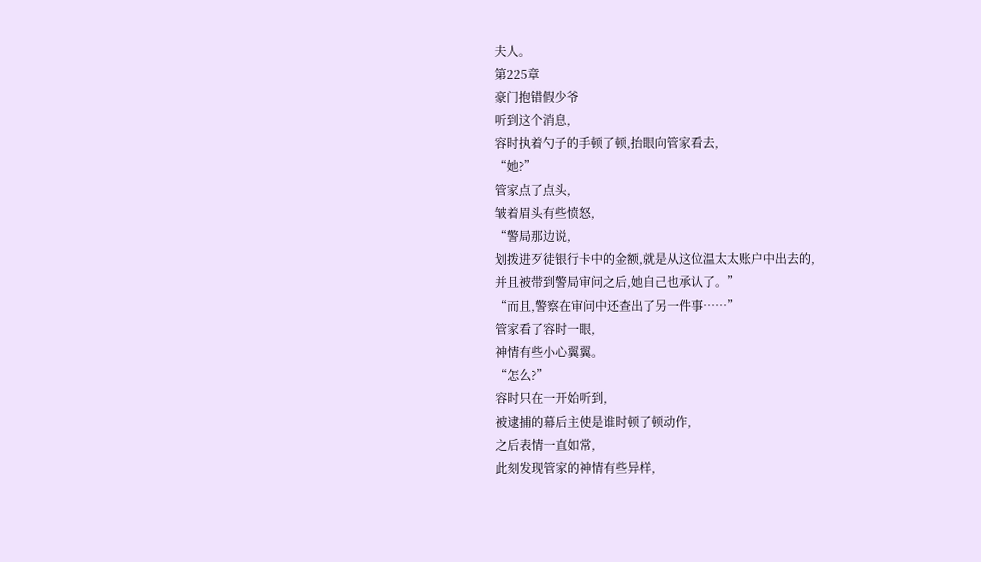夫人。
第225章
豪门抱错假少爷
听到这个消息,
容时执着勺子的手顿了顿,抬眼向管家看去,
“她?”
管家点了点头,
皱着眉头有些愤怒,
“警局那边说,
划拨进歹徒银行卡中的金额,就是从这位温太太账户中出去的,
并且被带到警局审问之后,她自己也承认了。”
“而且,警察在审问中还查出了另一件事……”
管家看了容时一眼,
神情有些小心翼翼。
“怎么?”
容时只在一开始听到,
被逮捕的幕后主使是谁时顿了顿动作,
之后表情一直如常,
此刻发现管家的神情有些异样,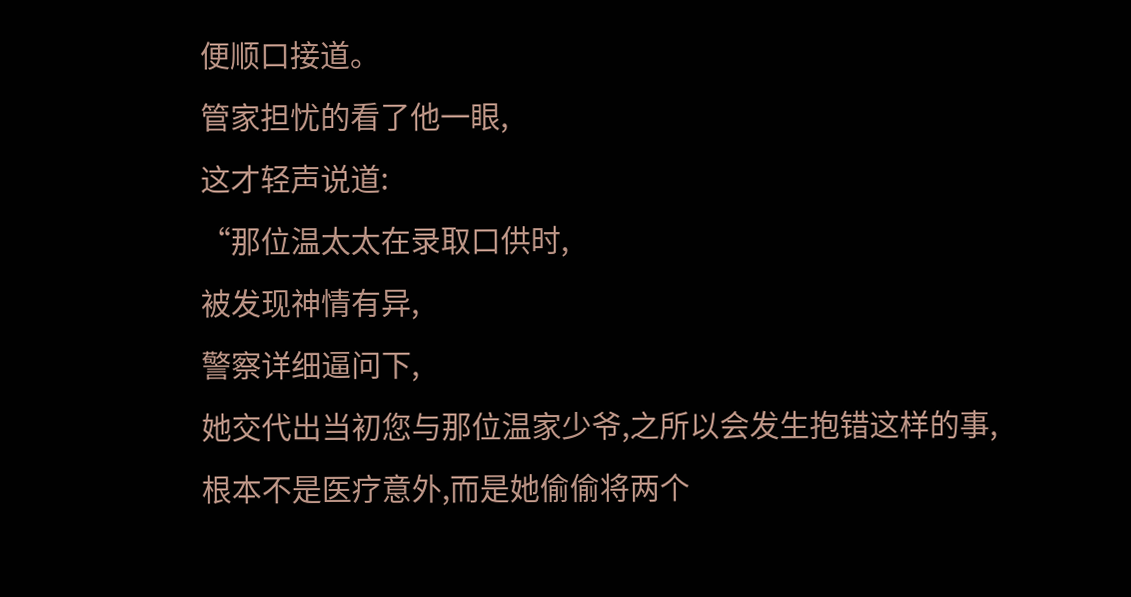便顺口接道。
管家担忧的看了他一眼,
这才轻声说道:
“那位温太太在录取口供时,
被发现神情有异,
警察详细逼问下,
她交代出当初您与那位温家少爷,之所以会发生抱错这样的事,
根本不是医疗意外,而是她偷偷将两个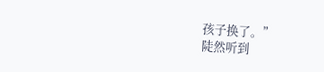孩子换了。”
陡然听到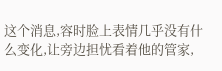这个消息,容时脸上表情几乎没有什么变化,让旁边担忧看着他的管家,